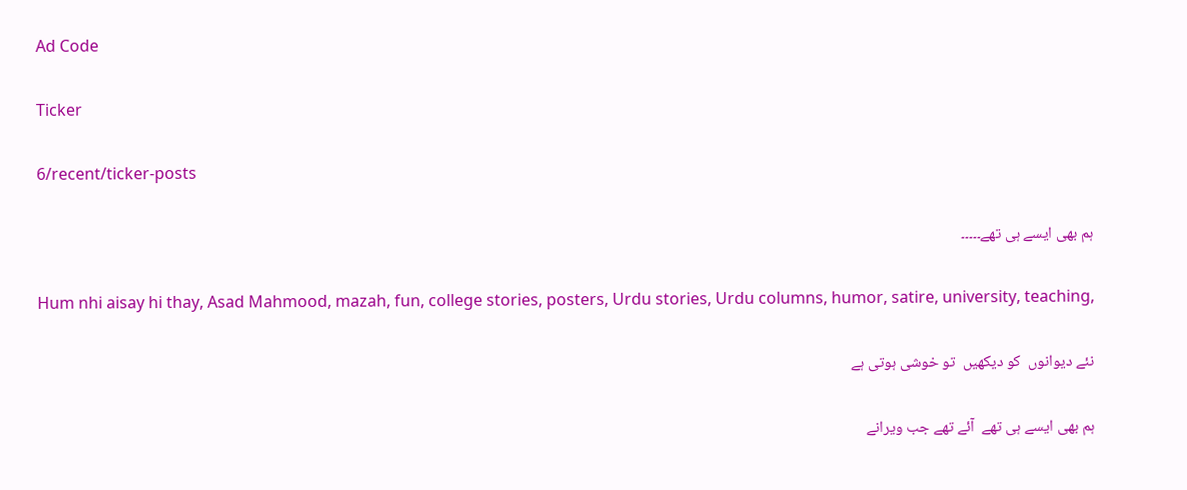Ad Code

Ticker

6/recent/ticker-posts

ہم بھی ایسے ہی تھے۔۔۔۔۔

Hum nhi aisay hi thay, Asad Mahmood, mazah, fun, college stories, posters, Urdu stories, Urdu columns, humor, satire, university, teaching,

نئے دیوانوں  کو دیکھیں  تو خوشی ہوتی ہے

ہم بھی ایسے ہی تھے  آئے تھے جب ویرانے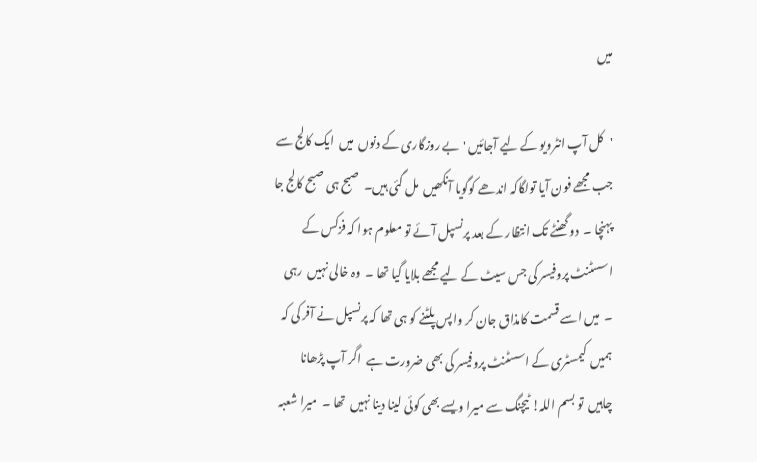میں

'کل آپ انٹرویو کے لیے آجائیں 'بے روزگاری کے دنوں  میں  ایک کالج سے جب مجھے فون آیا تولگاکہ اندھے کوگویا آنکھیں  مل گئی ہیں۔  صبح ہی صبح کالج جا پہنچا ۔  دو گھنٹے تک انتظار کے بعد پرنسپل آئے تو معلوم ہوا کہ فزکس کے اسسٹنٹ پروفیسر کی جس سیٹ کے لیے مجھے بلایا گیا تھا ۔  وہ خالی نہیں  رہی ۔  میں اسے قسمت کامذاق جان کر واپس پلٹنے کو ہی تھا کہ پرنسپل نے آفر کی کہ ہمیں  کیمسٹری کے اسسٹنٹ پروفیسر کی بھی ضرورت ہے  اگر آپ پڑھانا چاہیں  تو بسم اللہ! ٹیچنگ سے میرا ویسے بھی کوئی لینا دینا نہیں  تھا ۔  میرا شعبہ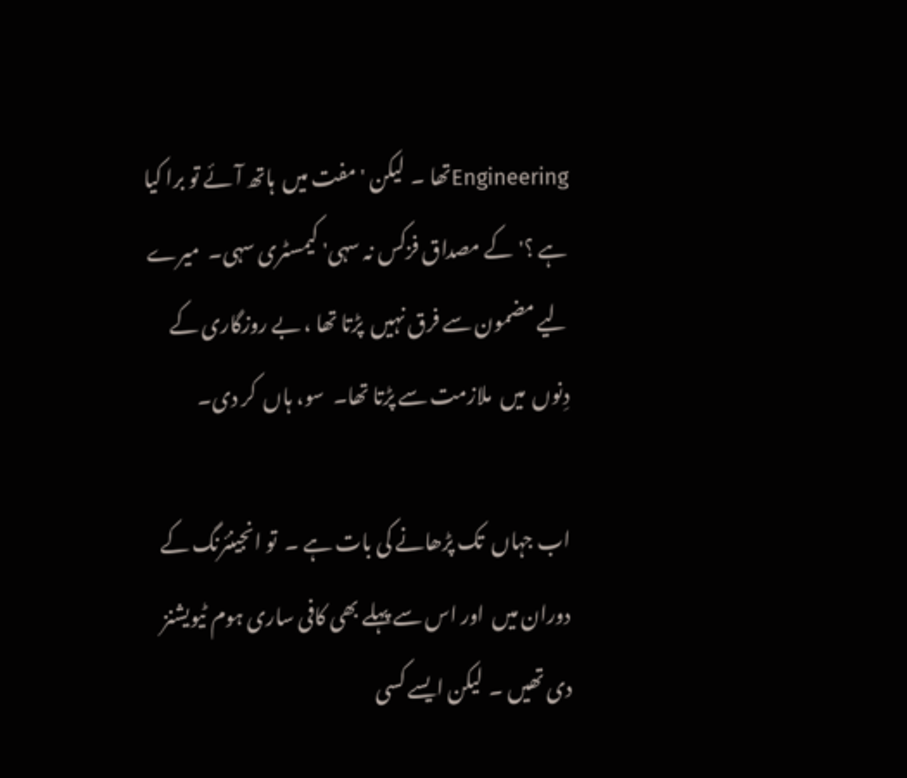Engineeringتھا ۔  لیکن 'مفت میں  ہاتھ آئے تو برا کیا ہے ؟'کے مصداق فزکس نہ سہی' کیمسٹری سہی۔  میرے لیے مضمون سے فرق نہیں  پڑتا تھا ، بے روزگاری کے دِنوں  میں  ملازمت سے پڑتا تھا۔  سو، ہاں  کر دی۔

اب جہاں  تک پڑھانے کی بات ہے ۔  تو انجینئرنگ کے دوران میں  اور اس سے پہلے بھی کافی ساری ہوم ٹیویشنز دی تھیں ۔  لیکن ایسے کسی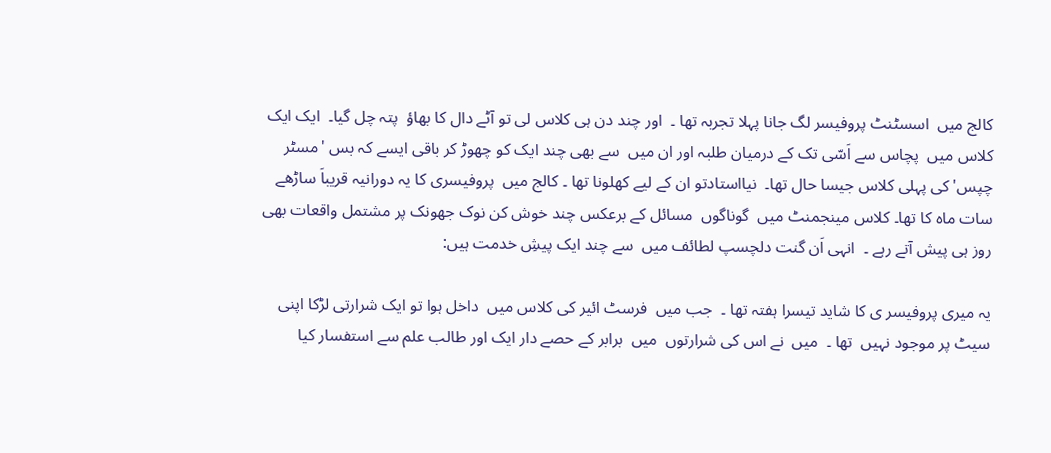کالج میں  اسسٹنٹ پروفیسر لگ جانا پہلا تجربہ تھا ۔  اور چند دن ہی کلاس لی تو آٹے دال کا بھاؤ  پتہ چل گیا۔  ایک ایک کلاس میں  پچاس سے اَسّی تک کے درمیان طلبہ اور ان میں  سے بھی چند ایک کو چھوڑ کر باقی ایسے کہ بس 'مسٹر چپس'کی پہلی کلاس جیسا حال تھا۔  نیااستادتو ان کے لیے کھلونا تھا ۔ کالج میں  پروفیسری کا یہ دورانیہ قریباَ ساڑھے سات ماہ کا تھا۔ کلاس مینجمنٹ میں  گوناگوں  مسائل کے برعکس چند خوش کن نوک جھونک پر مشتمل واقعات بھی روز ہی پیش آتے رہے ۔  انہی اَن گنت دلچسپ لطائف میں  سے چند ایک پیشِ خدمت ہیں:

یہ میری پروفیسر ی کا شاید تیسرا ہفتہ تھا ۔  جب میں  فرسٹ ائیر کی کلاس میں  داخل ہوا تو ایک شرارتی لڑکا اپنی سیٹ پر موجود نہیں  تھا ۔  میں  نے اس کی شرارتوں  میں  برابر کے حصے دار ایک اور طالب علم سے استفسار کیا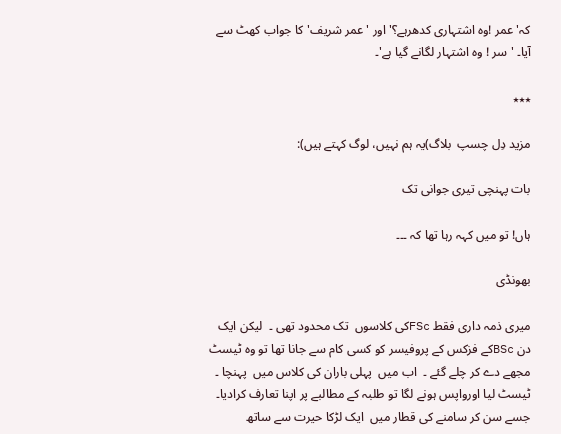کہ'عمر !وہ اشتہاری کدھرہے؟'اور 'عمر شریف'کا جواب کھٹ سے آیا۔ 'سر ! وہ اشتہار لگانے گیا ہے'۔

٭٭٭

مزید دِل چسپ  بلاگ)یہ ہم نہیں، لوگ کہتے ہیں):

بات پہنچی تیری جوانی تک

ہاں! تو میں کہہ رہا تھا کہ ۔۔۔

بھونڈی

میری ذمہ داری فقط FScکی کلاسوں  تک محدود تھی ۔  لیکن ایک دن BScکے فزکس کے پروفیسر کو کسی کام سے جانا تھا تو وہ ٹیسٹ مجھے دے کر چلے گئے ۔  اب میں  پہلی باران کی کلاس میں  پہنچا ۔  ٹیسٹ لیا اورواپس ہونے لگا تو طلبہ کے مطالبے پر اپنا تعارف کرادیا۔  جسے سن کر سامنے کی قطار میں  ایک لڑکا حیرت سے ساتھ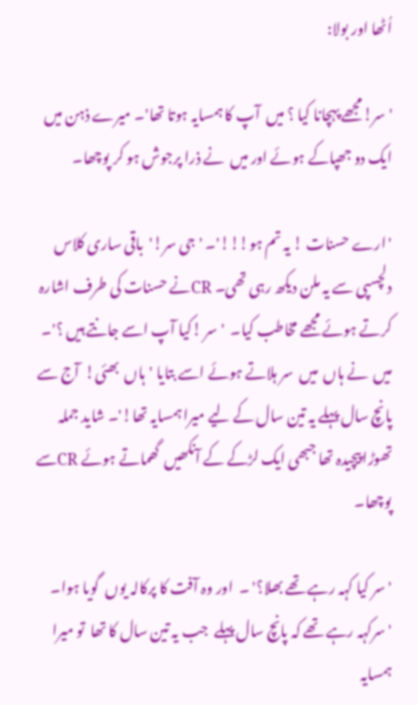اُٹھا اور بولا:

'سر!مجھے پہچانا کیا ؟ میں  آپ کا ہمسایہ ہوتا تھا'۔ میرے ذہن میں  ایک دو جھپاکے ہوئے اور میں  نے ذرا پرجوش ہو کر پوچھا۔

'ارے حسنات ! یہ تم ہو!!!'۔ 'جی سر!'  باقی ساری کلاس دلچسپی سے یہ ملن دیکھ رہی تھی۔ CRنے حسنات کی طرف اشارہ کرتے ہوئے مجھے مخاطب کیا۔  'سر !کیا آپ اسے جانتے ہیں ؟'۔ میں  نے ہاں  میں  سر ہلاتے ہوئے اسے بتایا 'ہاں  بھئی!  آج سے پانچ سال پہلے یہ تین سال کے لیے میرا ہمسایہ تھا!'۔ شاید جملہ تھوڑا پیچیدہ تھا جبھی ایک لڑکے کے آنکھیں  گھماتے ہوئے CRسے پوچھا۔

'سر کیا کہہ رہے تھے بھلا؟' ۔  اور وہ آفت کا پرکالہ یوں  گویا ہوا۔ 'سرکہہ رہے تھے کہ پانچ سال پہلے  جب یہ تین سال کا تھا  تو میرا ہمسایہ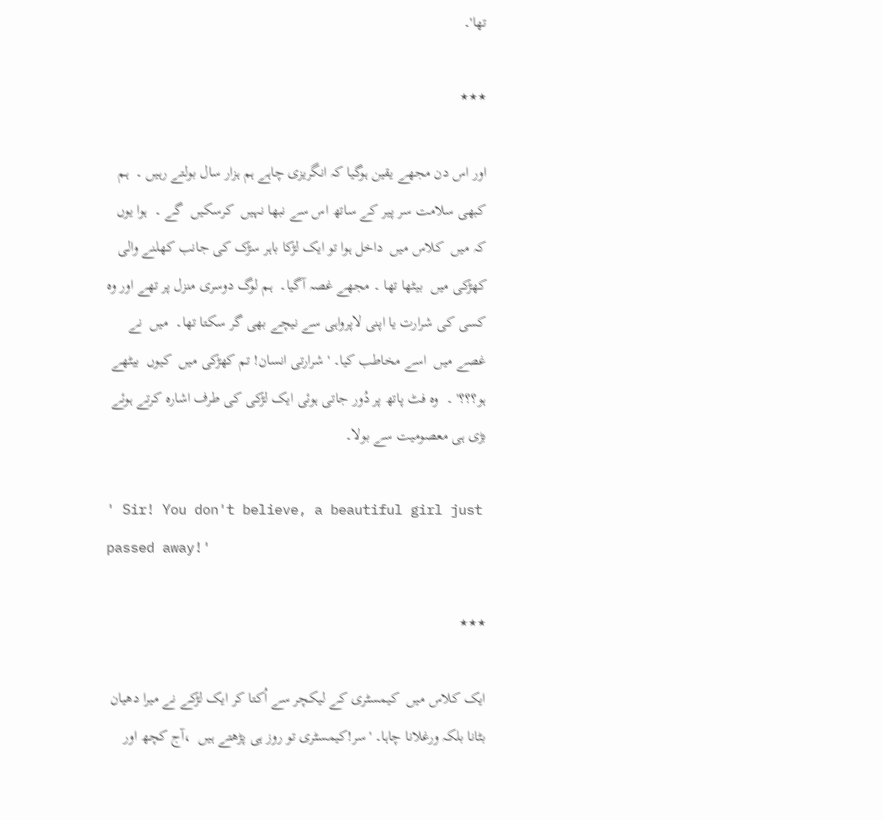تھا'۔

٭٭٭

اور اس دن مجھے یقین ہوگیا کہ انگریزی چاہے ہم ہزار سال بولتے رہیں ۔  ہم کبھی سلامت سر پیر کے ساتھ اس سے نبھا نہیں  کرسکیں  گے ۔  ہوا یوں  کہ میں  کلاس میں  داخل ہوا تو ایک لڑکا باہر سڑک کی جانب کھلنے والی کھڑکی میں  بیٹھا تھا ۔ مجھے غصہ آگیا۔  ہم لوگ دوسری منزل پر تھے اور وہ کسی کی شرارت یا اپنی لاپرواہی سے نیچے بھی گر سکتا تھا۔  میں  نے غصے میں  اسے مخاطب کیا۔ ' شرارتی انسان! تم کھڑکی میں  کیوں  بیٹھے ہو؟؟؟' ۔  وہ فٹ پاتھ پر دُور جاتی ہوئی ایک لڑکی کی طرف اشارہ کرتے ہوئے بڑی ہی معصومیت سے بولا۔

' Sir! You don't believe, a beautiful girl just passed away!'

٭٭٭

ایک کلاس میں  کیمسٹری کے لیکچر سے اُکتا کر ایک لڑکے نے میرا دھیان بٹانا بلکہ ورغلانا چاہا۔ 'سر!کیمسٹری تو روز ہی پڑھتے ہیں  ،آج کچھ اور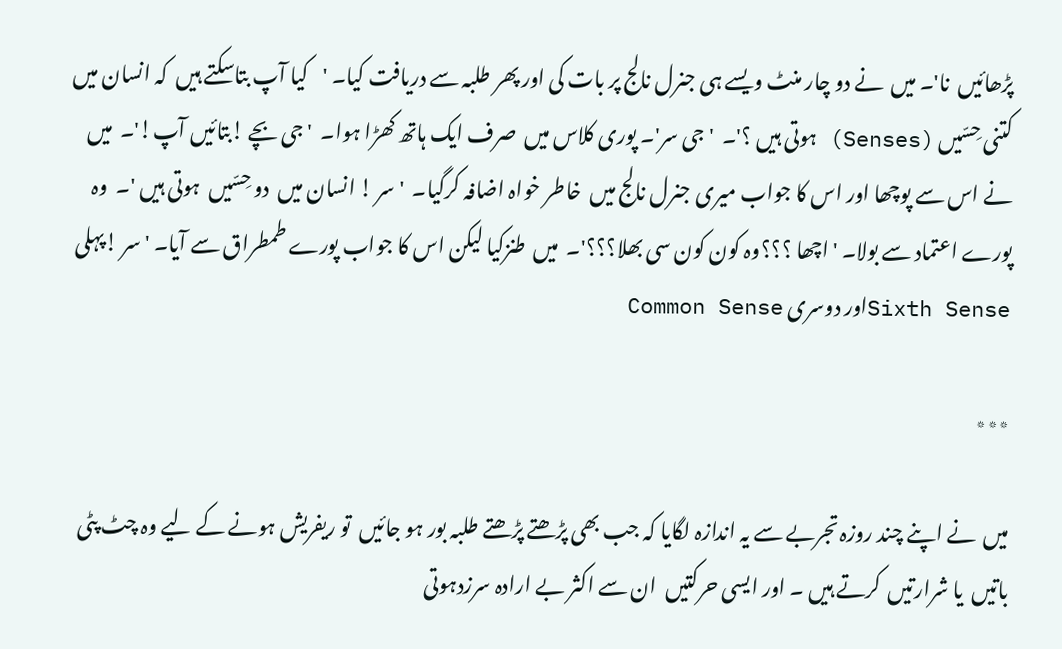پڑھائیں  نا'۔ میں  نے دو چار منٹ ویسے ہی جنرل نالج پر بات کی اور پھر طلبہ سے دریافت کیا۔ 'کیا آپ بتاسکتے ہیں  کہ انسان میں  کتنی حِسّیں (Senses) ہوتی ہیں ؟'۔  'جی سر'۔ پوری کلاس میں  صرف ایک ہاتھ کھڑا ہوا۔  'جی بچے !بتائیں آپ!'۔  میں  نے اس سے پوچھا اور اس کا جواب میری جنرل نالج میں  خاطر خواہ اضافہ کرگیا۔  'سر ! انسان میں  دو حِسّیں  ہوتی ہیں '۔  وہ پورے اعتماد سے بولا۔ 'اچھا ؟؟؟وہ کون کون سی بھلا؟؟؟'۔  میں  طنزکیا لیکن اس کا جواب پورے طمطراق سے آیا۔ 'سر !پہلی Sixth Senseاور دوسری Common Sense

٭٭٭

میں  نے اپنے چند روزہ تجربے سے یہ اندازہ لگایا کہ جب بھی پڑھتے پڑھتے طلبہ بور ہو جائیں  تو ریفریش ہونے کے لیے وہ چٹ پٹی باتیں  یا شرارتیں  کرتے ہیں ۔ اور ایسی حرکتیں  ان سے اکثر بے ارادہ سرزدہوتی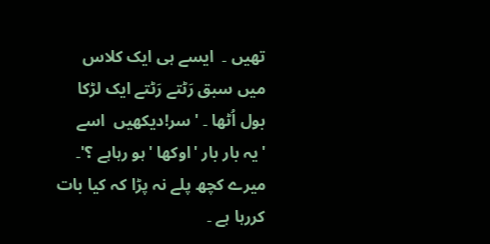تھیں ۔  ایسے ہی ایک کلاس میں سبق رَٹتے رَٹتے ایک لڑکا بول اُٹھا ۔ 'سر!دیکھیں  اسے 'یہ بار بار 'اوکھا 'ہو رہاہے ؟'۔  میرے کچھ پلے نہ پڑا کہ کیا بات کررہا ہے ۔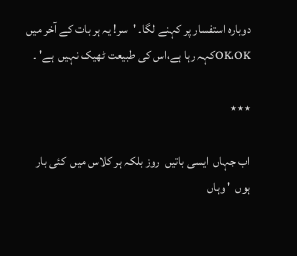دوبارہ استفسار پر کہنے لگا۔ 'سر! یہ ہر بات کے آخر میں  OK،OKکہہ رہا ہے،اس کی طبیعت ٹھیک نہیں  ہے' ۔

٭٭٭

اب جہاں  ایسی باتیں  روز بلکہ ہر کلاس میں  کئی بار ہوں  ' وہاں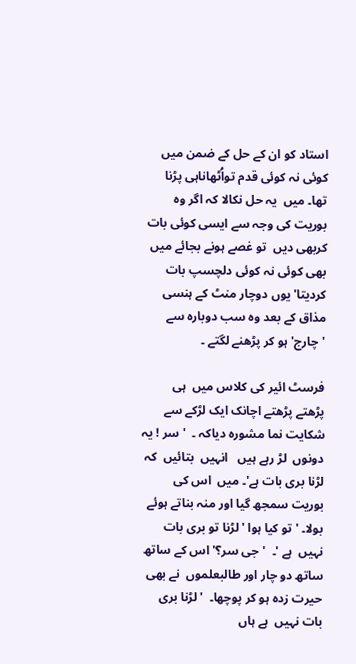استاد کو ان کے حل کے ضمن میں  کوئی نہ کوئی قدم تواُٹھاناہی پڑنا تھا۔ میں  یہ حل نکالا کہ اگر وہ بوریت کی وجہ سے ایسی کوئی بات کربھی دیں  تو غصے ہونے بجائے میں  بھی کوئی نہ کوئی دلچسپ بات کردیتا'یوں دوچار منٹ کے ہنسی مذاق کے بعد وہ سب دوبارہ سے 'چارج'ہو کر پڑھنے لگتے ۔

فرسٹ ائیر کی کلاس میں  ہی پڑھتے پڑھتے اچانک ایک لڑکے سے شکایت نما مشورہ دیاکہ ۔  'سر ! یہ دونوں  لڑ رہے ہیں   انہیں  بتائیں  کہ لڑنا بری بات ہے'۔ میں  اس کی بوریت سمجھ گیا اور منہ بناتے ہوئے بولا۔ 'تو کیا ہوا 'لڑنا تو بری بات نہیں  ہے '۔  'جی سر؟' اس کے ساتھ ساتھ دو چار اور طالبعلموں  نے بھی حیرت زدہ ہو کر پوچھا۔  'لڑنا بری بات نہیں  ہے ہاں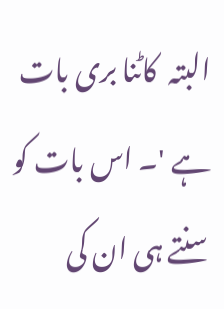البتہ  کاٹنا بری بات ہے '۔ اس بات کو سنتے ہی ان کی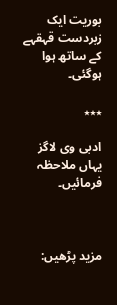بوریت ایک زبردست قہقہے کے ساتھ ہوا ہوگئی۔

٭٭٭

ادبی وی لاگز   یہاں ملاحظہ فرمائیں۔



مزید پڑھیں: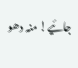جائیے! منہ دھو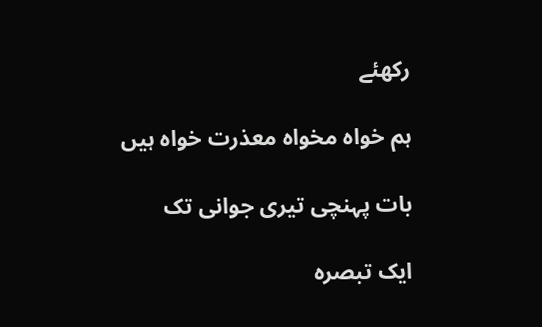رکھئے

ہم خواہ مخواہ معذرت خواہ ہیں

بات پہنچی تیری جوانی تک

ایک تبصرہ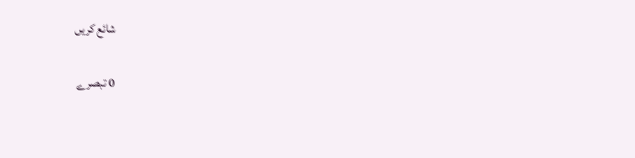شائع کریں

0 تبصرے